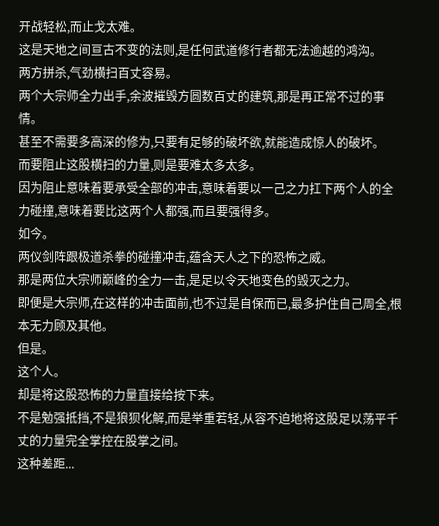开战轻松,而止戈太难。
这是天地之间亘古不变的法则,是任何武道修行者都无法逾越的鸿沟。
两方拼杀,气劲横扫百丈容易。
两个大宗师全力出手,余波摧毁方圆数百丈的建筑,那是再正常不过的事情。
甚至不需要多高深的修为,只要有足够的破坏欲,就能造成惊人的破坏。
而要阻止这股横扫的力量,则是要难太多太多。
因为阻止意味着要承受全部的冲击,意味着要以一己之力扛下两个人的全力碰撞,意味着要比这两个人都强,而且要强得多。
如今。
两仪剑阵跟极道杀拳的碰撞冲击,蕴含天人之下的恐怖之威。
那是两位大宗师巅峰的全力一击,是足以令天地变色的毁灭之力。
即便是大宗师,在这样的冲击面前,也不过是自保而已,最多护住自己周全,根本无力顾及其他。
但是。
这个人。
却是将这股恐怖的力量直接给按下来。
不是勉强抵挡,不是狼狈化解,而是举重若轻,从容不迫地将这股足以荡平千丈的力量完全掌控在股掌之间。
这种差距...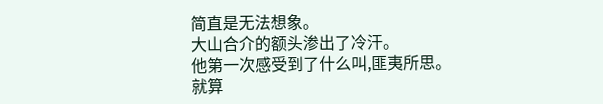简直是无法想象。
大山合介的额头渗出了冷汗。
他第一次感受到了什么叫,匪夷所思。
就算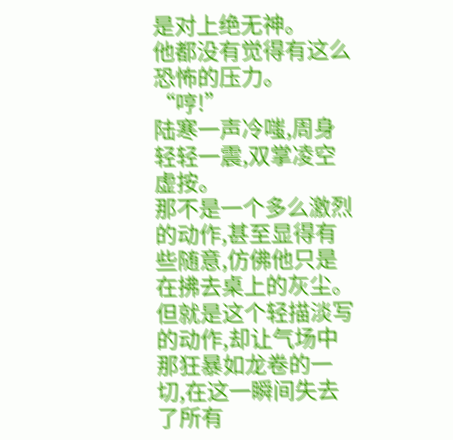是对上绝无神。
他都没有觉得有这么恐怖的压力。
“哼!”
陆寒一声冷嗤,周身轻轻一震,双掌凌空虚按。
那不是一个多么激烈的动作,甚至显得有些随意,仿佛他只是在拂去桌上的灰尘。
但就是这个轻描淡写的动作,却让气场中那狂暴如龙卷的一切,在这一瞬间失去了所有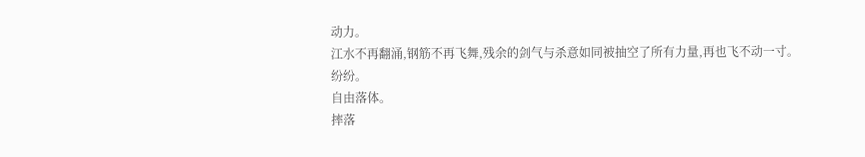动力。
江水不再翻涌,钢筋不再飞舞,残余的剑气与杀意如同被抽空了所有力量,再也飞不动一寸。
纷纷。
自由落体。
摔落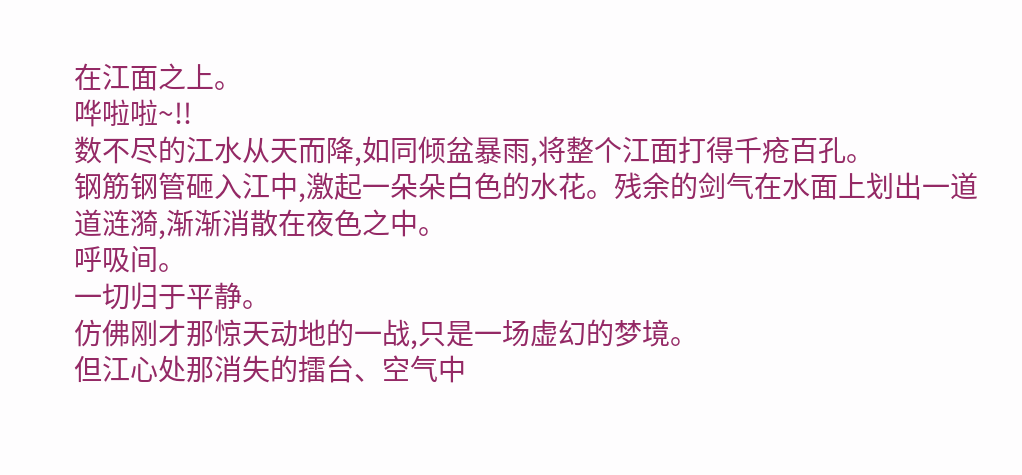在江面之上。
哗啦啦~!!
数不尽的江水从天而降,如同倾盆暴雨,将整个江面打得千疮百孔。
钢筋钢管砸入江中,激起一朵朵白色的水花。残余的剑气在水面上划出一道道涟漪,渐渐消散在夜色之中。
呼吸间。
一切归于平静。
仿佛刚才那惊天动地的一战,只是一场虚幻的梦境。
但江心处那消失的擂台、空气中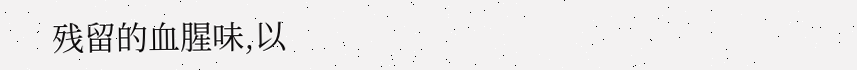残留的血腥味,以